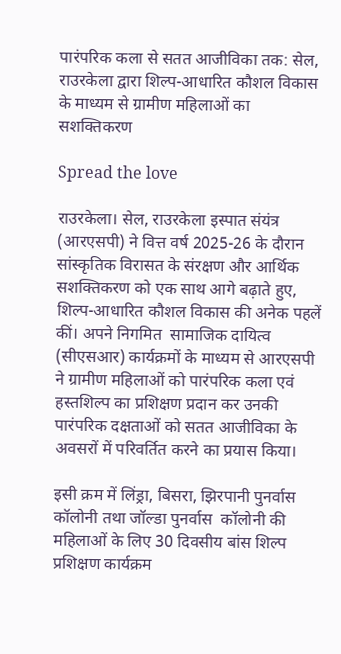पारंपरिक कला से सतत आजीविका तक: सेल, राउरकेला द्वारा शिल्प-आधारित कौशल विकास के माध्यम से ग्रामीण महिलाओं का सशक्तिकरण

Spread the love

राउरकेला। सेल, राउरकेला इस्पात संयंत्र (आरएसपी) ने वित्त वर्ष 2025-26 के दौरान सांस्कृतिक विरासत के संरक्षण और आर्थिक सशक्तिकरण को एक साथ आगे बढ़ाते हुए, शिल्प-आधारित कौशल विकास की अनेक पहलें कीं। अपने निगमित  सामाजिक दायित्व (सीएसआर) कार्यक्रमों के माध्यम से आरएसपी ने ग्रामीण महिलाओं को पारंपरिक कला एवं हस्तशिल्प का प्रशिक्षण प्रदान कर उनकी पारंपरिक दक्षताओं को सतत आजीविका के अवसरों में परिवर्तित करने का प्रयास किया।

इसी क्रम में लिंड्रा, बिसरा, झिरपानी पुनर्वास कॉलोनी तथा जॉल्डा पुनर्वास  कॉलोनी की महिलाओं के लिए 30 दिवसीय बांस शिल्प प्रशिक्षण कार्यक्रम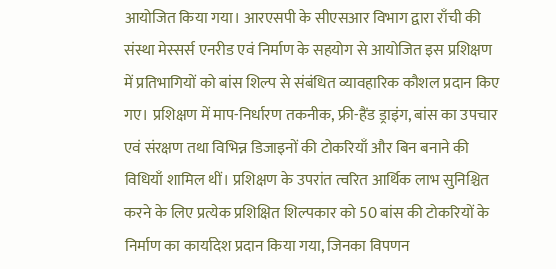आयोजित किया गया। आरएसपी के सीएसआर विभाग द्वारा राँची की संस्था मेस्सर्स एनरीड एवं निर्माण के सहयोग से आयोजित इस प्रशिक्षण में प्रतिभागियों को बांस शिल्प से संबंधित व्यावहारिक कौशल प्रदान किए गए। प्रशिक्षण में माप-निर्धारण तकनीक, फ्री-हैंड ड्राइंग, बांस का उपचार एवं संरक्षण तथा विभिन्न डिजाइनों की टोकरियाँ और बिन बनाने की विधियाँ शामिल थीं। प्रशिक्षण के उपरांत त्वरित आर्थिक लाभ सुनिश्चित करने के लिए प्रत्येक प्रशिक्षित शिल्पकार को 50 बांस की टोकरियों के निर्माण का कार्यादेश प्रदान किया गया, जिनका विपणन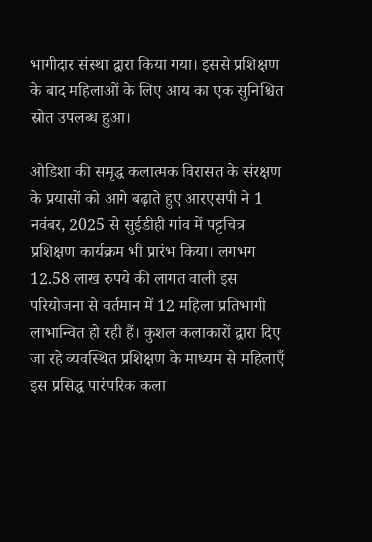भागीदार संस्था द्वारा किया गया। इससे प्रशिक्षण के बाद महिलाओं के लिए आय का एक सुनिश्चित स्रोत उपलब्ध हुआ।

ओडिशा की समृद्ध कलात्मक विरासत के संरक्षण के प्रयासों को आगे बढ़ाते हुए आरएसपी ने 1 नवंबर, 2025 से सुईडीही गांव में पट्टचित्र प्रशिक्षण कार्यक्रम भी प्रारंभ किया। लगभग 12.58 लाख रुपये की लागत वाली इस परियोजना से वर्तमान में 12 महिला प्रतिभागी लाभान्वित हो रही हैं। कुशल कलाकारों द्वारा दिए जा रहे व्यवस्थित प्रशिक्षण के माध्यम से महिलाएँ इस प्रसिद्ध पारंपरिक कला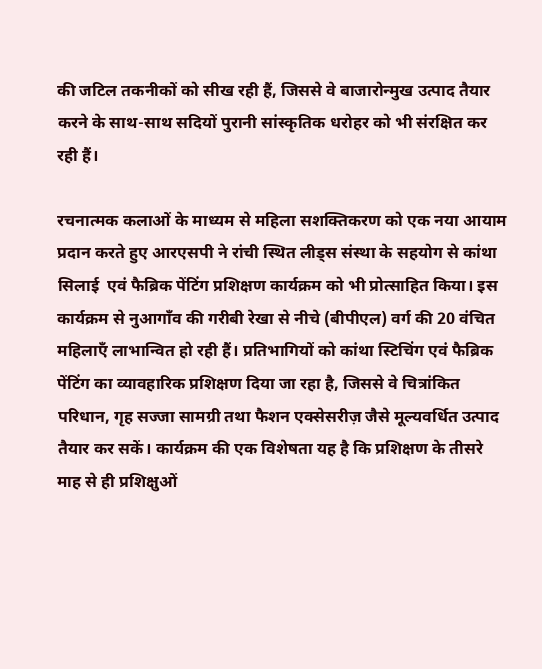की जटिल तकनीकों को सीख रही हैं, जिससे वे बाजारोन्मुख उत्पाद तैयार करने के साथ-साथ सदियों पुरानी सांस्कृतिक धरोहर को भी संरक्षित कर रही हैं।

रचनात्मक कलाओं के माध्यम से महिला सशक्तिकरण को एक नया आयाम प्रदान करते हुए आरएसपी ने रांची स्थित लीड्स संस्था के सहयोग से कांथा सिलाई  एवं फैब्रिक पेंटिंग प्रशिक्षण कार्यक्रम को भी प्रोत्साहित किया। इस कार्यक्रम से नुआगाँव की गरीबी रेखा से नीचे (बीपीएल) वर्ग की 20 वंचित महिलाएँ लाभान्वित हो रही हैं। प्रतिभागियों को कांथा स्टिचिंग एवं फैब्रिक पेंटिंग का व्यावहारिक प्रशिक्षण दिया जा रहा है, जिससे वे चित्रांकित परिधान, गृह सज्जा सामग्री तथा फैशन एक्सेसरीज़ जैसे मूल्यवर्धित उत्पाद तैयार कर सकें। कार्यक्रम की एक विशेषता यह है कि प्रशिक्षण के तीसरे माह से ही प्रशिक्षुओं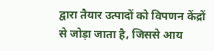द्वारा तैयार उत्पादों को विपणन केंद्रों से जोड़ा जाता है, जिससे आय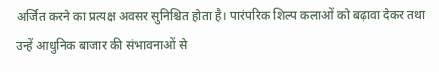अर्जित करने का प्रत्यक्ष अवसर सुनिश्चित होता है। पारंपरिक शिल्प कलाओं को बढ़ावा देकर तथा उन्हें आधुनिक बाजार की संभावनाओं से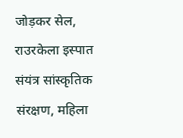जोड़कर सेल, राउरकेला इस्पात संयंत्र सांस्कृतिक संरक्षण, महिला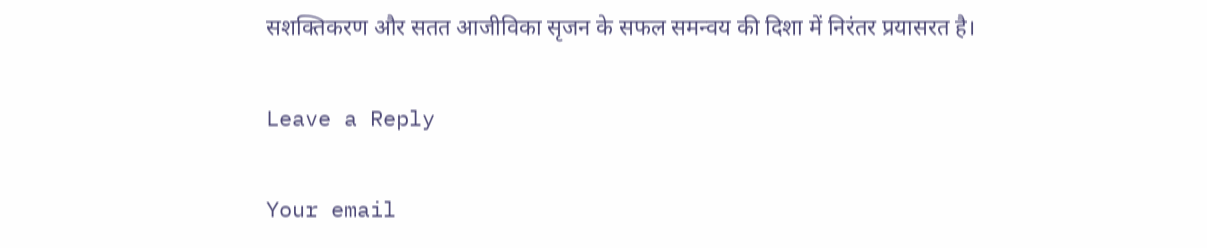सशक्तिकरण और सतत आजीविका सृजन के सफल समन्वय की दिशा में निरंतर प्रयासरत है।

Leave a Reply

Your email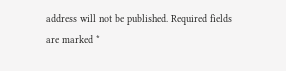address will not be published. Required fields are marked *